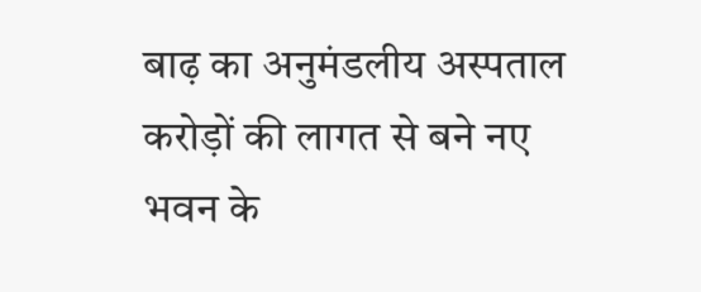बाढ़ का अनुमंडलीय अस्पताल करोड़ों की लागत से बने नए भवन के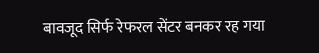बावजूद सिर्फ रेफरल सेंटर बनकर रह गया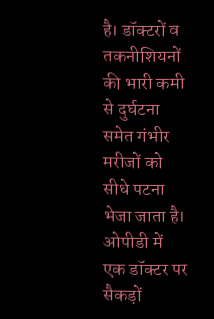है। डॉक्टरों व तकनीशियनों की भारी कमी से दुर्घटना समेत गंभीर मरीजों को सीधे पटना भेजा जाता है। ओपीडी में एक डॉक्टर पर सैकड़ों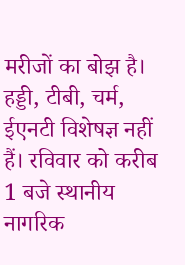मरीजों का बोझ है। हड्डी, टीबी, चर्म, ईएनटी विशेषज्ञ नहीं हैं। रविवार को करीब 1 बजे स्थानीय नागरिक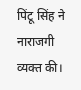पिंटू सिंह ने नाराजगी व्यक्त की।